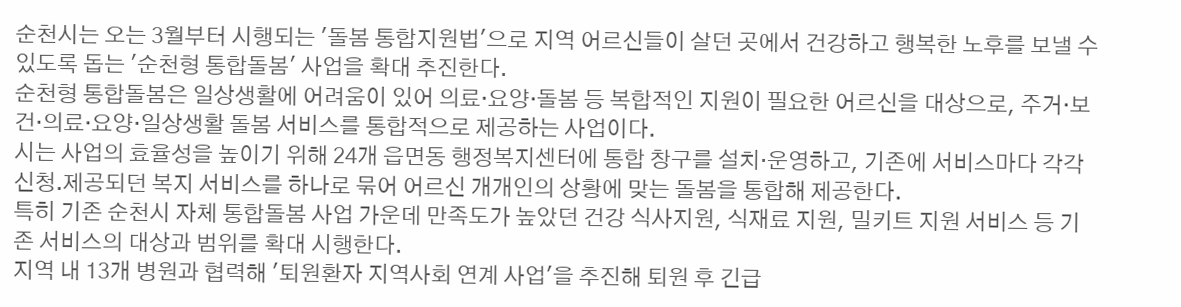순천시는 오는 3월부터 시행되는 '돌봄 통합지원법'으로 지역 어르신들이 살던 곳에서 건강하고 행복한 노후를 보낼 수 있도록 돕는 '순천형 통합돌봄' 사업을 확대 추진한다.
순천형 통합돌봄은 일상생활에 어려움이 있어 의료·요양·돌봄 등 복합적인 지원이 필요한 어르신을 대상으로, 주거·보건·의료·요양·일상생활 돌봄 서비스를 통합적으로 제공하는 사업이다.
시는 사업의 효율성을 높이기 위해 24개 읍면동 행정복지센터에 통합 창구를 설치·운영하고, 기존에 서비스마다 각각 신청․제공되던 복지 서비스를 하나로 묶어 어르신 개개인의 상황에 맞는 돌봄을 통합해 제공한다.
특히 기존 순천시 자체 통합돌봄 사업 가운데 만족도가 높았던 건강 식사지원, 식재료 지원, 밀키트 지원 서비스 등 기존 서비스의 대상과 범위를 확대 시행한다.
지역 내 13개 병원과 협력해 '퇴원환자 지역사회 연계 사업'을 추진해 퇴원 후 긴급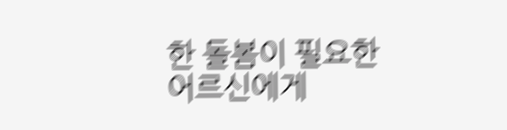한 돌봄이 필요한 어르신에게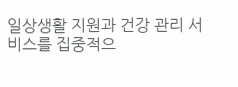일상생활 지원과 건강 관리 서비스를 집중적으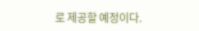로 제공할 예정이다.